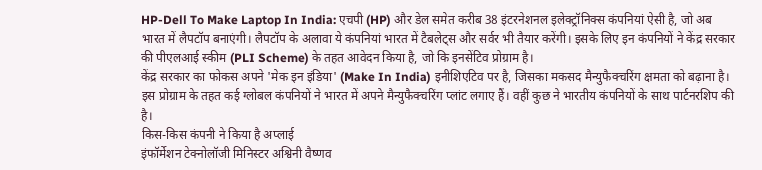HP-Dell To Make Laptop In India: एचपी (HP) और डेल समेत करीब 38 इंटरनेशनल इलेक्ट्रॉनिक्स कंपनियां ऐसी है, जो अब भारत में लैपटॉप बनाएंगी। लैपटॉप के अलावा ये कंपनियां भारत में टैबलेट्स और सर्वर भी तैयार करेंगी। इसके लिए इन कंपनियों ने केंद्र सरकार की पीएलआई स्कीम (PLI Scheme) के तहत आवेदन किया है, जो कि इनसेंटिव प्रोग्राम है।
केंद्र सरकार का फोकस अपने 'मेक इन इंडिया' (Make In India) इनीशिएटिव पर है, जिसका मकसद मैन्युफैक्चरिंग क्षमता को बढ़ाना है। इस प्रोग्राम के तहत कई ग्लोबल कंपनियों ने भारत में अपने मैन्युफैक्चरिंग प्लांट लगाए हैं। वहीं कुछ ने भारतीय कंपनियों के साथ पार्टनरशिप की है।
किस-किस कंपनी ने किया है अप्लाई
इंफॉर्मेशन टेक्नोलॉजी मिनिस्टर अश्विनी वैष्णव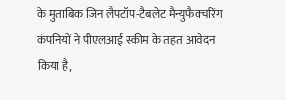के मुताबिक जिन लैपटॉप-टैबलेट मैन्युफैक्चरिंग कंपनियों ने पीएलआई स्कीम के तहत आवेदन किया है,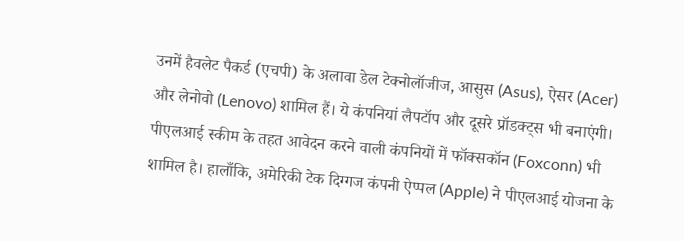उनमें हैवलेट पैकर्ड (एचपी) के अलावा डेल टेक्नोलॉजीज, आसुस (Asus), ऐसर (Acer) और लेनोवो (Lenovo) शामिल हैं। ये कंपनियां लैपटॉप और दूसरे प्रॉडक्ट्स भी बनाएंगी।
पीएलआई स्कीम के तहत आवेदन करने वाली कंपनियों में फॉक्सकॉन (Foxconn) भी शामिल है। हालाँकि, अमेरिकी टेक दिग्गज कंपनी ऐप्पल (Apple) ने पीएलआई योजना के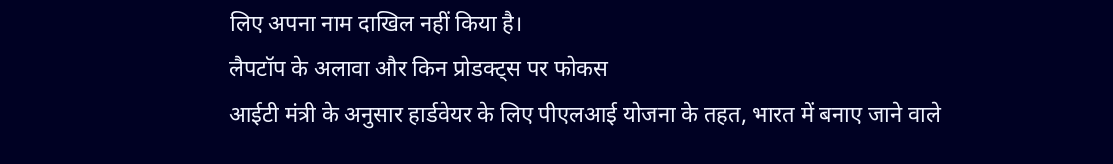लिए अपना नाम दाखिल नहीं किया है।
लैपटॉप के अलावा और किन प्रोडक्ट्स पर फोकस
आईटी मंत्री के अनुसार हार्डवेयर के लिए पीएलआई योजना के तहत, भारत में बनाए जाने वाले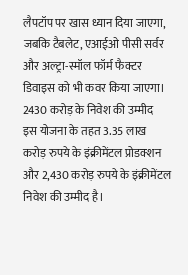लैपटॉप पर खास ध्यान दिया जाएगा, जबकि टैबलेट, एआईओ पीसी सर्वर और अल्ट्रा-स्मॉल फॉर्म फैक्टर डिवाइस को भी कवर किया जाएगा।
2430 करोड़ के निवेश की उम्मीद
इस योजना के तहत 3.35 लाख करोड़ रुपये के इंक्रीमेंटल प्रोडक्शन और 2,430 करोड़ रुपये के इंक्रीमेंटल निवेश की उम्मीद है।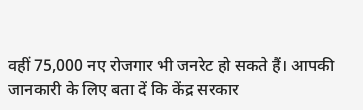वहीं 75,000 नए रोजगार भी जनरेट हो सकते हैं। आपकी जानकारी के लिए बता दें कि केंद्र सरकार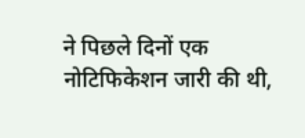ने पिछले दिनों एक नोटिफिकेशन जारी की थी,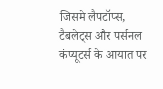जिसमे लैपटॉप्स, टैबलेट्स और पर्सनल कंप्यूटर्स के आयात पर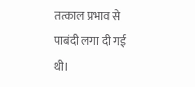तत्काल प्रभाव से पाबंदी लगा दी गई थी।